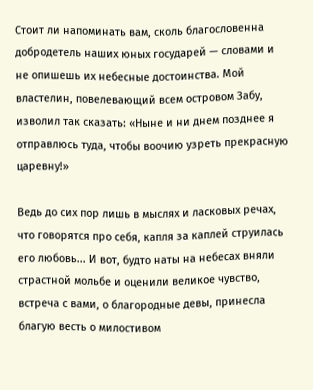Стоит ли напоминать вам, сколь благословенна добродетель наших юных государей — словами и не опишешь их небесные достоинства. Мой властелин, повелевающий всем островом Забу, изволил так сказать: «Ныне и ни днем позднее я отправлюсь туда, чтобы воочию узреть прекрасную царевну!»

Ведь до сих пор лишь в мыслях и ласковых речах, что говорятся про себя, капля за каплей струилась его любовь... И вот, будто наты на небесах вняли страстной мольбе и оценили великое чувство, встреча с вами, о благородные девы, принесла благую весть о милостивом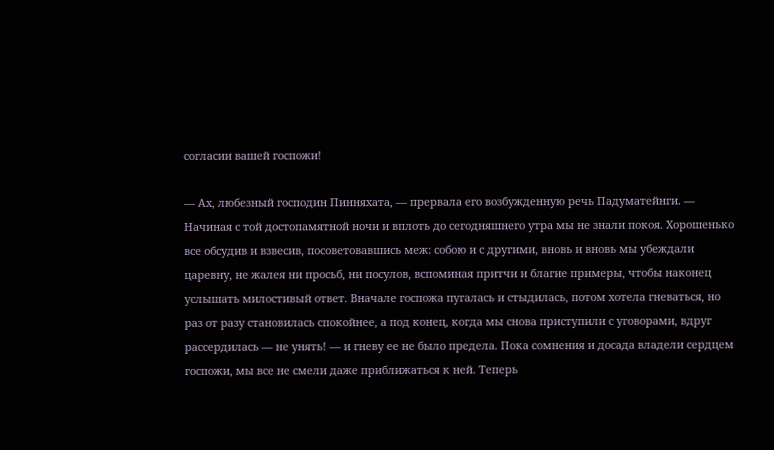согласии вашей госпожи!

— Ах, любезный господин Пинняхата, — прервала его возбужденную речь Падуматейнги. — Начиная с той достопамятной ночи и вплоть до сегодняшнего утра мы не знали покоя. Хорошенько все обсудив и взвесив, посоветовавшись меж: собою и с другими, вновь и вновь мы убеждали царевну, не жалея ни просьб, ни посулов, вспоминая притчи и благие примеры, чтобы наконец услышать милостивый ответ. Вначале госпожа пугалась и стыдилась, потом хотела гневаться, но раз от разу становилась спокойнее, а под конец, когда мы снова приступили с уговорами, вдруг рассердилась — не унять! — и гневу ее не было предела. Пока сомнения и досада владели сердцем госпожи, мы все не смели даже приближаться к ней. Теперь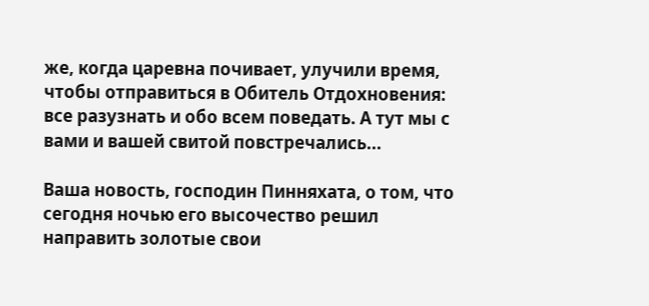же, когда царевна почивает, улучили время, чтобы отправиться в Обитель Отдохновения: все разузнать и обо всем поведать. А тут мы с вами и вашей свитой повстречались...

Ваша новость, господин Пинняхата, о том, что сегодня ночью его высочество решил направить золотые свои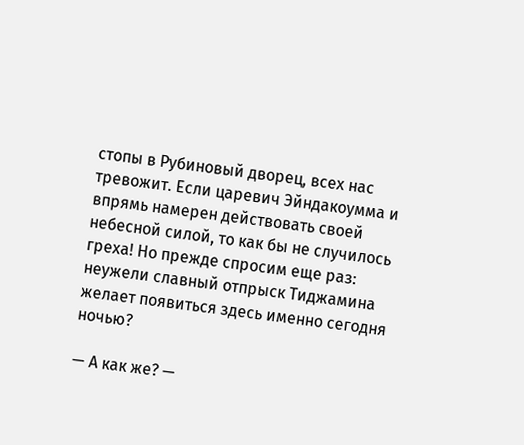стопы в Рубиновый дворец, всех нас тревожит. Если царевич Эйндакоумма и впрямь намерен действовать своей небесной силой, то как бы не случилось греха! Но прежде спросим еще раз: неужели славный отпрыск Тиджамина желает появиться здесь именно сегодня ночью?

— А как же? —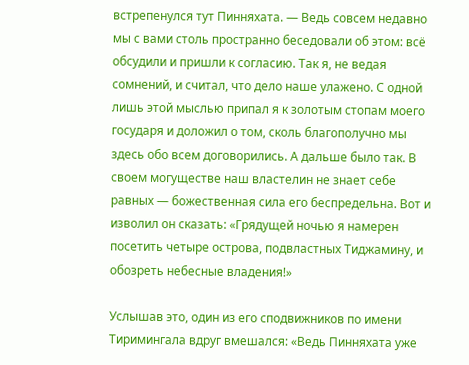встрепенулся тут Пинняхата. — Ведь совсем недавно мы с вами столь пространно беседовали об этом: всё обсудили и пришли к согласию. Так я, не ведая сомнений, и считал, что дело наше улажено. С одной лишь этой мыслью припал я к золотым стопам моего государя и доложил о том, сколь благополучно мы здесь обо всем договорились. А дальше было так. В своем могуществе наш властелин не знает себе равных — божественная сила его беспредельна. Вот и изволил он сказать: «Грядущей ночью я намерен посетить четыре острова, подвластных Тиджамину, и обозреть небесные владения!»

Услышав это, один из его сподвижников по имени Тиримингала вдруг вмешался: «Ведь Пинняхата уже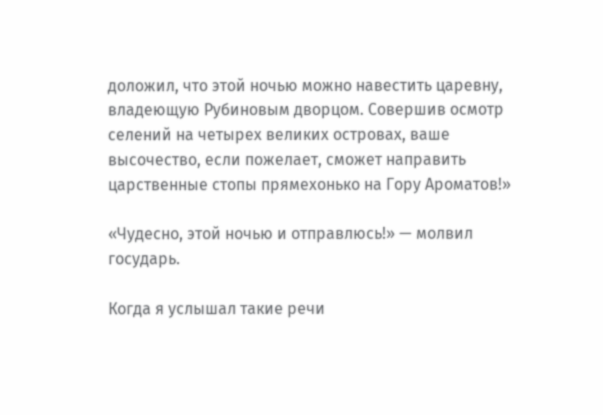доложил, что этой ночью можно навестить царевну, владеющую Рубиновым дворцом. Совершив осмотр селений на четырех великих островах, ваше высочество, если пожелает, сможет направить царственные стопы прямехонько на Гору Ароматов!»

«Чудесно, этой ночью и отправлюсь!» — молвил государь.

Когда я услышал такие речи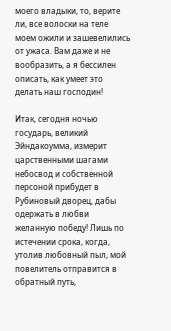моего владыки, то, верите ли, все волоски на теле моем ожили и зашевелились от ужаса. Вам даже и не вообразить, а я бессилен описать, как умеет это делать наш господин!

Итак, сегодня ночью государь, великий Эйндакоумма, измерит царственными шагами небосвод и собственной персоной прибудет в Рубиновый дворец, дабы одержать в любви желанную победу! Лишь по истечении срока, когда, утолив любовный пыл, мой повелитель отправится в обратный путь,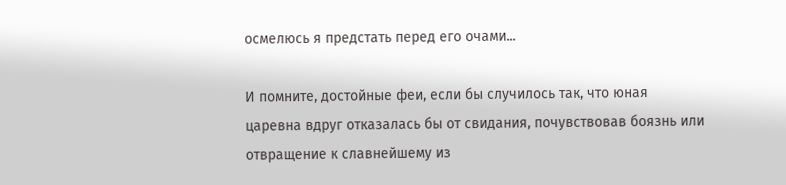осмелюсь я предстать перед его очами...

И помните, достойные феи, если бы случилось так, что юная царевна вдруг отказалась бы от свидания, почувствовав боязнь или отвращение к славнейшему из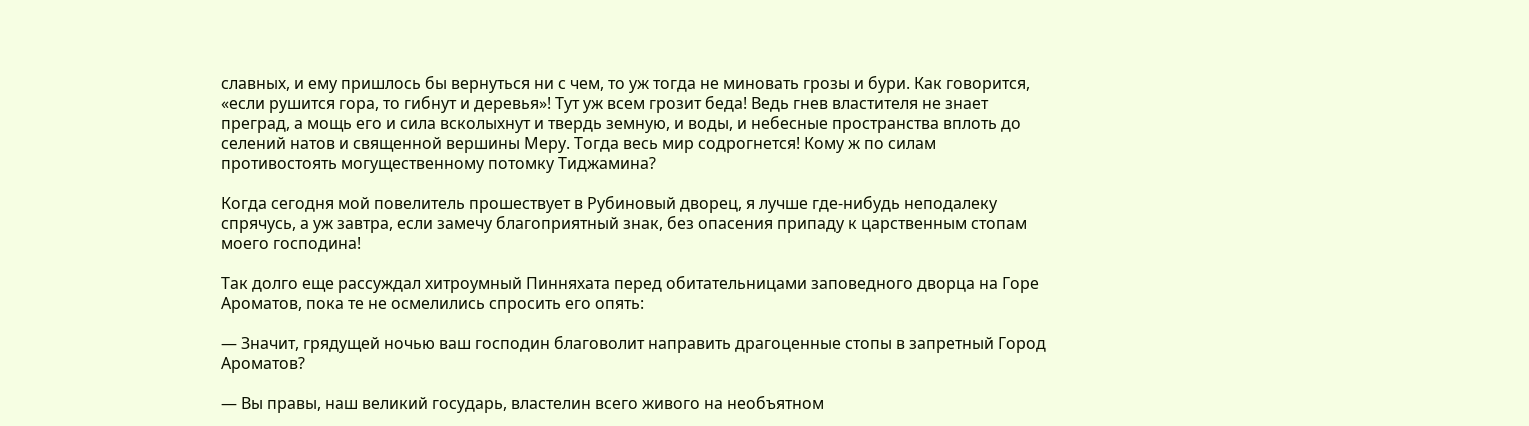славных, и ему пришлось бы вернуться ни с чем, то уж тогда не миновать грозы и бури. Как говорится, «если рушится гора, то гибнут и деревья»! Тут уж всем грозит беда! Ведь гнев властителя не знает преград, а мощь его и сила всколыхнут и твердь земную, и воды, и небесные пространства вплоть до селений натов и священной вершины Меру. Тогда весь мир содрогнется! Кому ж по силам противостоять могущественному потомку Тиджамина?

Когда сегодня мой повелитель прошествует в Рубиновый дворец, я лучше где-нибудь неподалеку спрячусь, а уж завтра, если замечу благоприятный знак, без опасения припаду к царственным стопам моего господина!

Так долго еще рассуждал хитроумный Пинняхата перед обитательницами заповедного дворца на Горе Ароматов, пока те не осмелились спросить его опять:

— Значит, грядущей ночью ваш господин благоволит направить драгоценные стопы в запретный Город Ароматов?

— Вы правы, наш великий государь, властелин всего живого на необъятном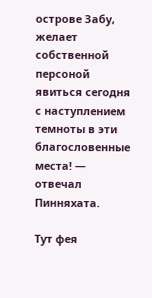острове Забу, желает собственной персоной явиться сегодня с наступлением темноты в эти благословенные места! — отвечал Пинняхата.

Тут фея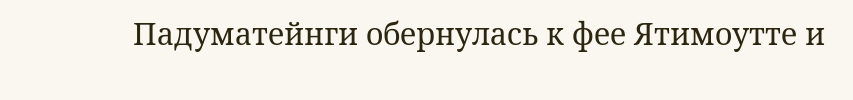Падуматейнги обернулась к фее Ятимоутте и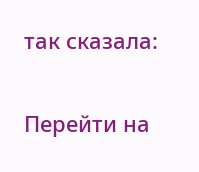так сказала:

Перейти на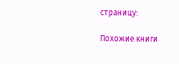страницу:

Похожие книги